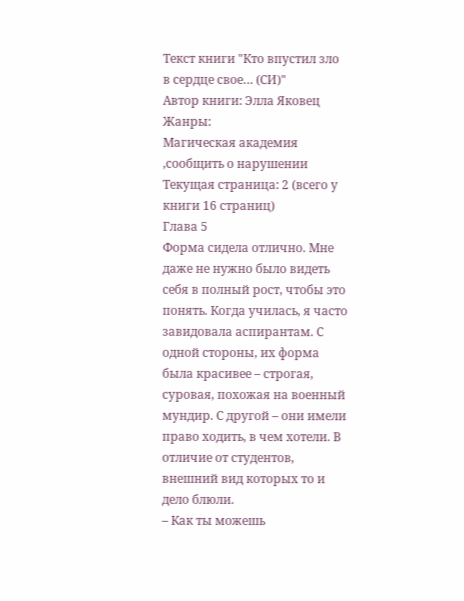Текст книги "Кто впустил зло в сердце свое… (СИ)"
Автор книги: Элла Яковец
Жанры:
Магическая академия
,сообщить о нарушении
Текущая страница: 2 (всего у книги 16 страниц)
Глава 5
Форма сидела отлично. Мне даже не нужно было видеть себя в полный рост, чтобы это понять. Когда училась, я часто завидовала аспирантам. С одной стороны, их форма была красивее – строгая, суровая, похожая на военный мундир. С другой – они имели право ходить, в чем хотели. В отличие от студентов, внешний вид которых то и дело блюли.
– Как ты можешь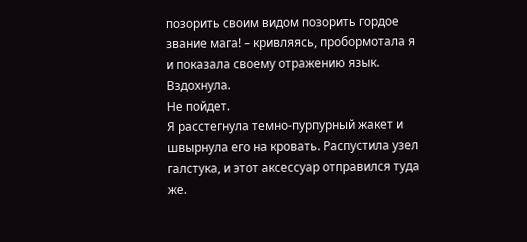позорить своим видом позорить гордое звание мага! – кривляясь, пробормотала я и показала своему отражению язык.
Вздохнула.
Не пойдет.
Я расстегнула темно-пурпурный жакет и швырнула его на кровать. Распустила узел галстука, и этот аксессуар отправился туда же.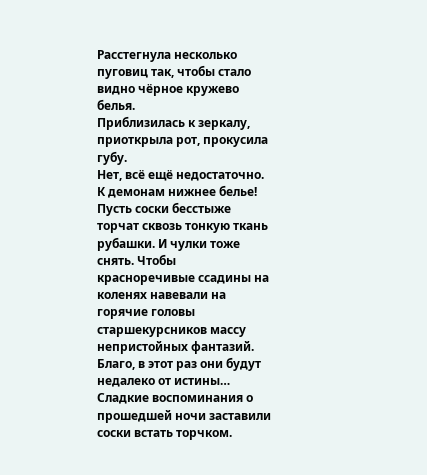Расстегнула несколько пуговиц так, чтобы стало видно чёрное кружево белья.
Приблизилась к зеркалу, приоткрыла рот, прокусила губу.
Нет, всё ещё недостаточно.
К демонам нижнее белье! Пусть соски бесстыже торчат сквозь тонкую ткань рубашки. И чулки тоже снять. Чтобы красноречивые ссадины на коленях навевали на горячие головы старшекурсников массу непристойных фантазий. Благо, в этот раз они будут недалеко от истины…
Сладкие воспоминания о прошедшей ночи заставили соски встать торчком.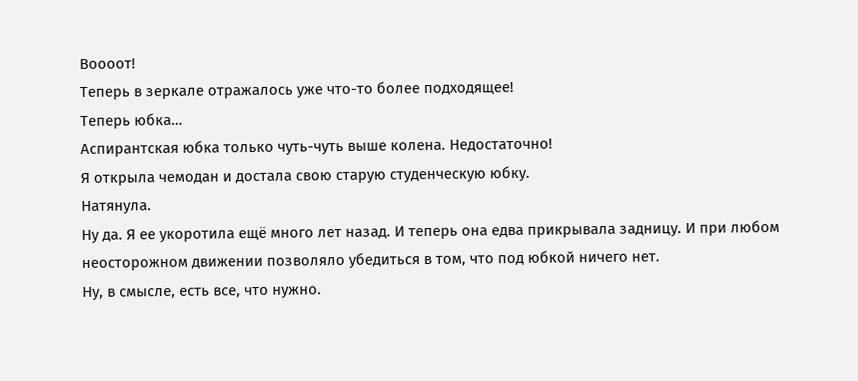Воооот!
Теперь в зеркале отражалось уже что-то более подходящее!
Теперь юбка…
Аспирантская юбка только чуть-чуть выше колена. Недостаточно!
Я открыла чемодан и достала свою старую студенческую юбку.
Натянула.
Ну да. Я ее укоротила ещё много лет назад. И теперь она едва прикрывала задницу. И при любом неосторожном движении позволяло убедиться в том, что под юбкой ничего нет.
Ну, в смысле, есть все, что нужно.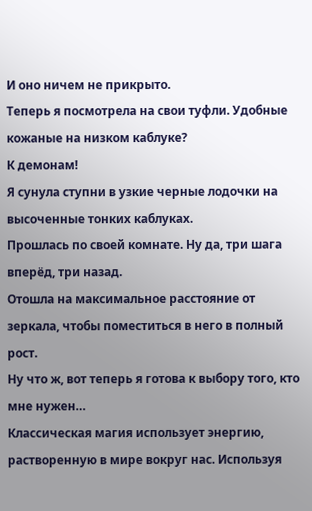И оно ничем не прикрыто.
Теперь я посмотрела на свои туфли. Удобные кожаные на низком каблуке?
К демонам!
Я сунула ступни в узкие черные лодочки на высоченные тонких каблуках.
Прошлась по своей комнате. Ну да, три шага вперёд, три назад.
Отошла на максимальное расстояние от зеркала, чтобы поместиться в него в полный рост.
Ну что ж, вот теперь я готова к выбору того, кто мне нужен…
Классическая магия использует энергию, растворенную в мире вокруг нас. Используя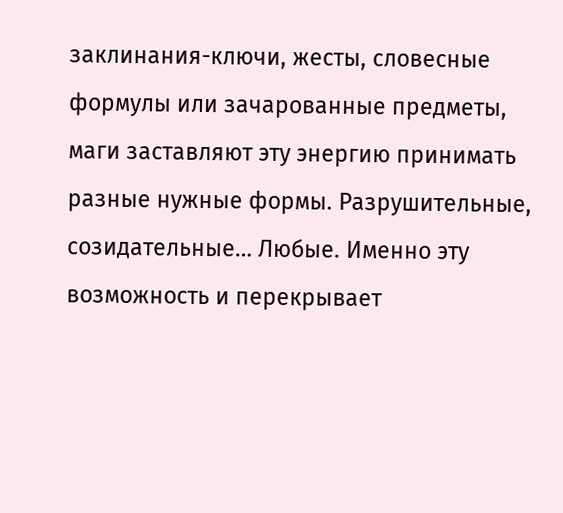заклинания-ключи, жесты, словесные формулы или зачарованные предметы, маги заставляют эту энергию принимать разные нужные формы. Разрушительные, созидательные… Любые. Именно эту возможность и перекрывает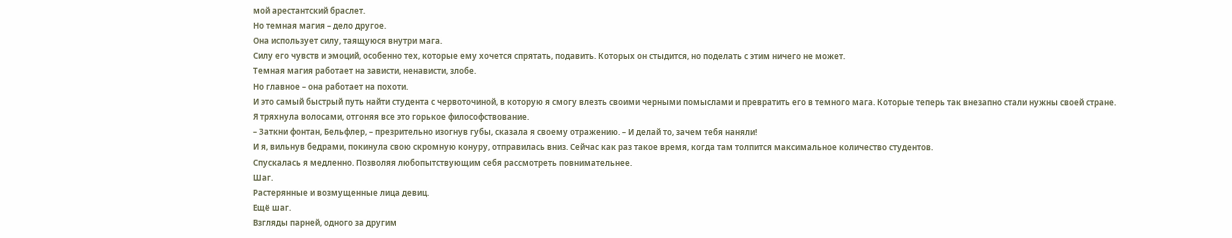мой арестантский браслет.
Но темная магия – дело другое.
Она использует силу, таящуюся внутри мага.
Силу его чувств и эмоций, особенно тех, которые ему хочется спрятать, подавить. Которых он стыдится, но поделать с этим ничего не может.
Темная магия работает на зависти, ненависти, злобе.
Но главное – она работает на похоти.
И это самый быстрый путь найти студента с червоточиной, в которую я смогу влезть своими черными помыслами и превратить его в темного мага. Которые теперь так внезапно стали нужны своей стране.
Я тряхнула волосами, отгоняя все это горькое философствование.
– Заткни фонтан, Бельфлер, – презрительно изогнув губы, сказала я своему отражению. – И делай то, зачем тебя наняли!
И я, вильнув бедрами, покинула свою скромную конуру, отправилась вниз. Сейчас как раз такое время, когда там толпится максимальное количество студентов.
Спускалась я медленно. Позволяя любопытствующим себя рассмотреть повнимательнее.
Шаг.
Растерянные и возмущенные лица девиц.
Ещё шаг.
Взгляды парней, одного за другим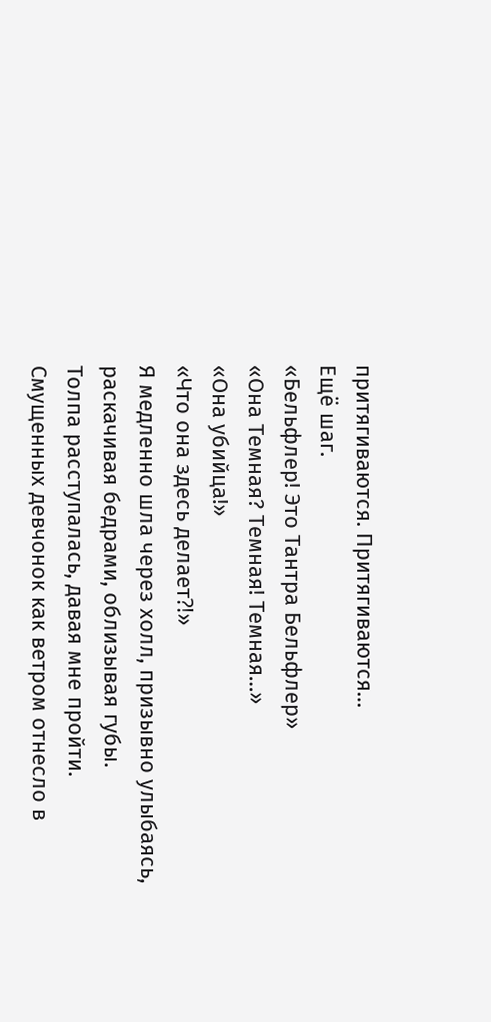притягиваются. Притягиваются…
Ещё шаг.
«Бельфлер! Это Тантра Бельфлер»
«Она Темная? Темная! Темная…»
«Она убийца!»
«Что она здесь делает⁈»
Я медленно шла через холл, призывно улыбаясь, раскачивая бедрами, облизывая губы.
Толпа расступалась, давая мне пройти.
Смущенных девчонок как ветром отнесло в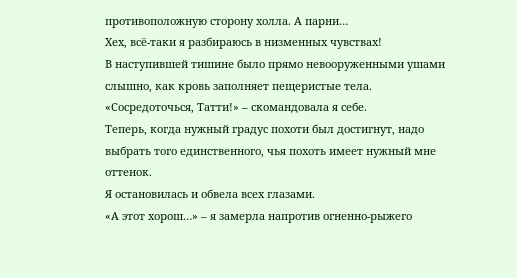противоположную сторону холла. А парни…
Хех, всё-таки я разбираюсь в низменных чувствах!
В наступившей тишине было прямо невооруженными ушами слышно, как кровь заполняет пещеристые тела.
«Сосредоточься, Татти!» – скомандовала я себе.
Теперь, когда нужный градус похоти был достигнут, надо выбрать того единственного, чья похоть имеет нужный мне оттенок.
Я остановилась и обвела всех глазами.
«А этот хорош…» – я замерла напротив огненно-рыжего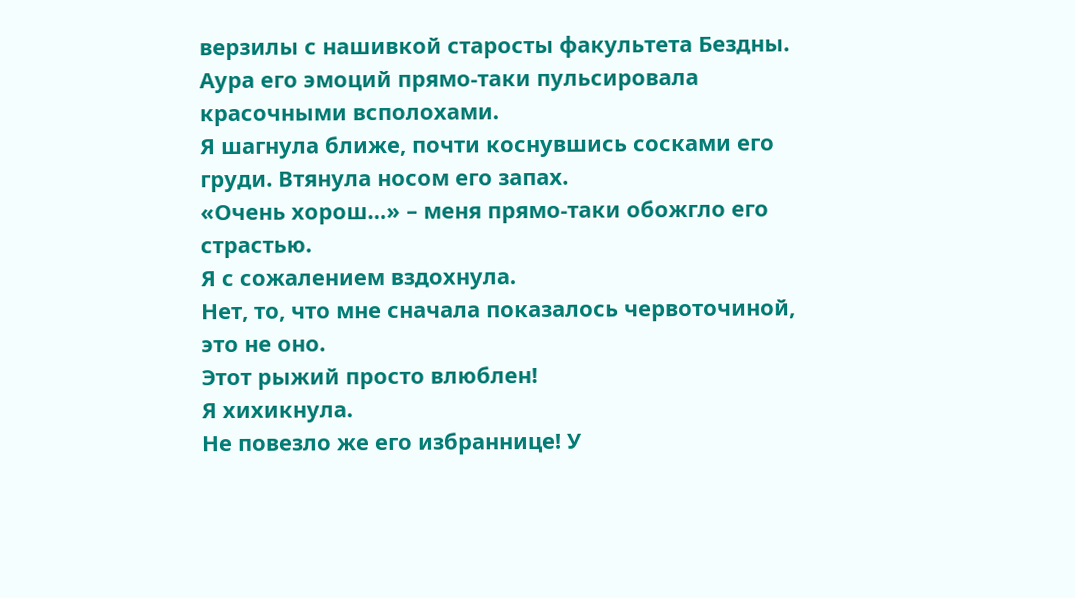верзилы с нашивкой старосты факультета Бездны.
Аура его эмоций прямо-таки пульсировала красочными всполохами.
Я шагнула ближе, почти коснувшись сосками его груди. Втянула носом его запах.
«Очень хорош…» – меня прямо-таки обожгло его страстью.
Я с сожалением вздохнула.
Нет, то, что мне сначала показалось червоточиной, это не оно.
Этот рыжий просто влюблен!
Я хихикнула.
Не повезло же его избраннице! У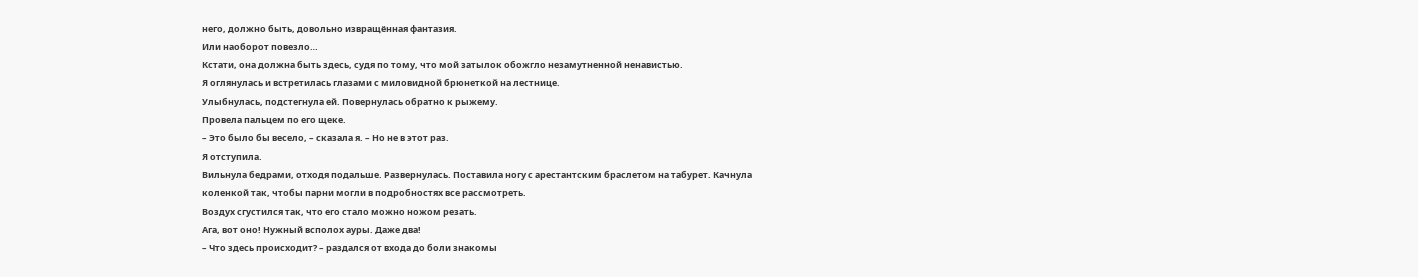него, должно быть, довольно извращённая фантазия.
Или наоборот повезло…
Кстати, она должна быть здесь, судя по тому, что мой затылок обожгло незамутненной ненавистью.
Я оглянулась и встретилась глазами с миловидной брюнеткой на лестнице.
Улыбнулась, подстегнула ей. Повернулась обратно к рыжему.
Провела пальцем по его щеке.
– Это было бы весело, – сказала я. – Но не в этот раз.
Я отступила.
Вильнула бедрами, отходя подальше. Развернулась. Поставила ногу с арестантским браслетом на табурет. Качнула коленкой так, чтобы парни могли в подробностях все рассмотреть.
Воздух сгустился так, что его стало можно ножом резать.
Ага, вот оно! Нужный всполох ауры. Даже два!
– Что здесь происходит? – раздался от входа до боли знакомы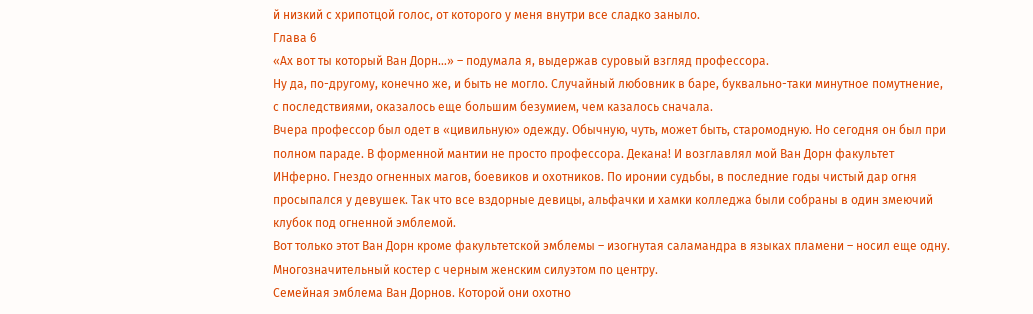й низкий с хрипотцой голос, от которого у меня внутри все сладко заныло.
Глава 6
«Ах вот ты который Ван Дорн…» – подумала я, выдержав суровый взгляд профессора.
Ну да, по-другому, конечно же, и быть не могло. Случайный любовник в баре, буквально-таки минутное помутнение, с последствиями, оказалось еще большим безумием, чем казалось сначала.
Вчера профессор был одет в «цивильную» одежду. Обычную, чуть, может быть, старомодную. Но сегодня он был при полном параде. В форменной мантии не просто профессора. Декана! И возглавлял мой Ван Дорн факультет ИНферно. Гнездо огненных магов, боевиков и охотников. По иронии судьбы, в последние годы чистый дар огня просыпался у девушек. Так что все вздорные девицы, альфачки и хамки колледжа были собраны в один змеючий клубок под огненной эмблемой.
Вот только этот Ван Дорн кроме факультетской эмблемы – изогнутая саламандра в языках пламени – носил еще одну. Многозначительный костер с черным женским силуэтом по центру.
Семейная эмблема Ван Дорнов. Которой они охотно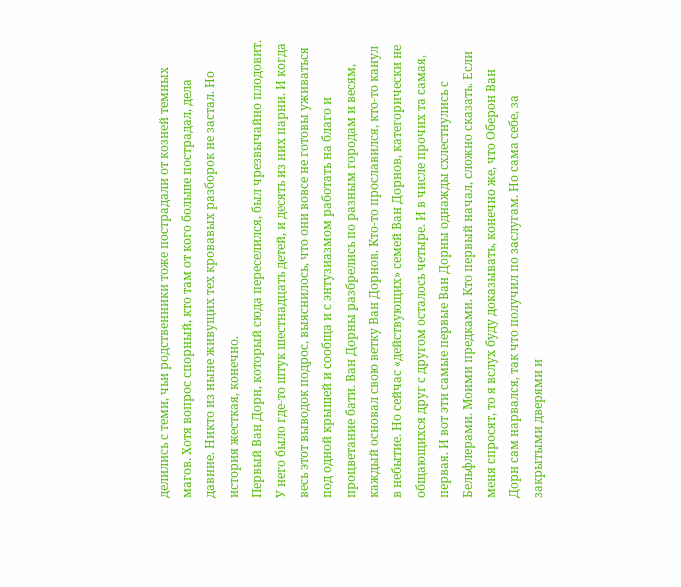делились с теми, чьи родственники тоже пострадали от козней темных магов. Хотя вопрос спорный, кто там от кого больше пострадал, дела давние. Никто из ныне живущих тех кровавых разборок не застал. Но история жесткая, конечно.
Первый Ван Дорн, который сюда переселился, был чрезвычайно плодовит. У него было где-то штук шестнадцать детей, и десять из них парни. И когда весь этот выводок подрос, выяснилось, что они вовсе не готовы уживаться под одной крышей и сообща и с энтузиазмом работать на благо и процветание бати. Ван Дорны разбрелись по разным городам и весям, каждый основал свою ветку Ван Дорнов. Кто-то прославился, кто-то канул в небытие. Но сейчас «действующих» семей Ван Дорнов, категорически не общающихся друг с другом осталось четыре. И в числе прочих та самая, первая. И вот эти самые первые Ван Дорны однажды схлестнулись с Бельфлерами. Моими предками. Кто первый начал, сложно сказать. Если меня спросят, то я вслух буду доказывать, конечно же, что Оберон Ван Дорн сам нарвался, так что получил по заслугам. Но сама себе, за закрытыми дверями и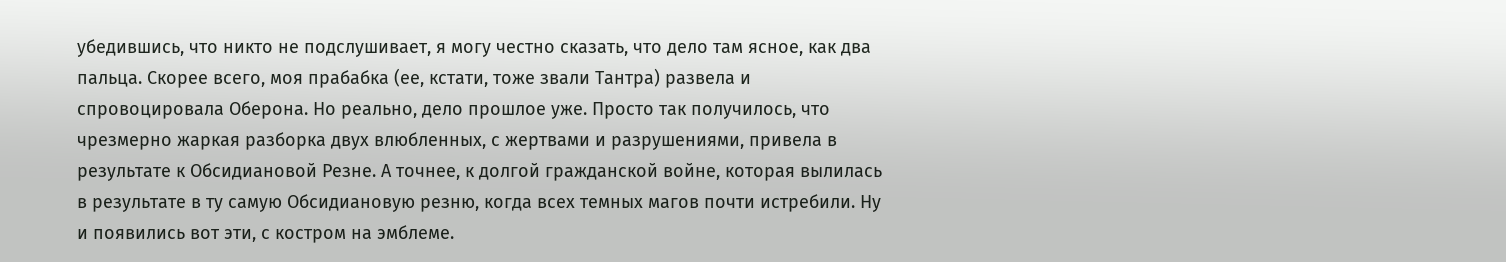убедившись, что никто не подслушивает, я могу честно сказать, что дело там ясное, как два пальца. Скорее всего, моя прабабка (ее, кстати, тоже звали Тантра) развела и спровоцировала Оберона. Но реально, дело прошлое уже. Просто так получилось, что чрезмерно жаркая разборка двух влюбленных, с жертвами и разрушениями, привела в результате к Обсидиановой Резне. А точнее, к долгой гражданской войне, которая вылилась в результате в ту самую Обсидиановую резню, когда всех темных магов почти истребили. Ну и появились вот эти, с костром на эмблеме.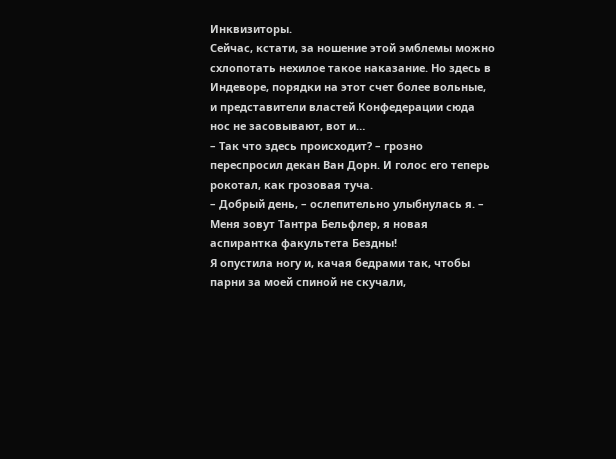Инквизиторы.
Сейчас, кстати, за ношение этой эмблемы можно схлопотать нехилое такое наказание. Но здесь в Индеворе, порядки на этот счет более вольные, и представители властей Конфедерации сюда нос не засовывают, вот и…
– Так что здесь происходит? – грозно переспросил декан Ван Дорн. И голос его теперь рокотал, как грозовая туча.
– Добрый день, – ослепительно улыбнулась я. – Меня зовут Тантра Бельфлер, я новая аспирантка факультета Бездны!
Я опустила ногу и, качая бедрами так, чтобы парни за моей спиной не скучали,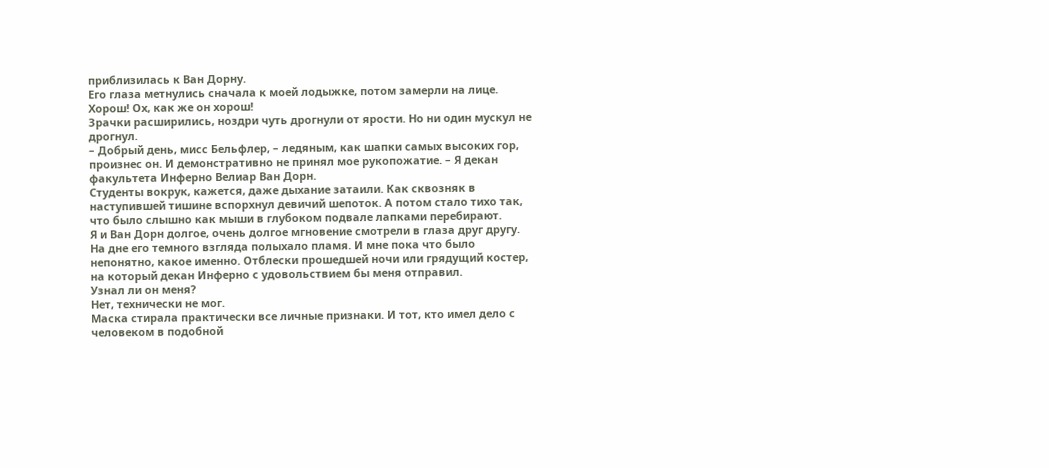приблизилась к Ван Дорну.
Его глаза метнулись сначала к моей лодыжке, потом замерли на лице.
Хорош! Ох, как же он хорош!
Зрачки расширились, ноздри чуть дрогнули от ярости. Но ни один мускул не дрогнул.
– Добрый день, мисс Бельфлер, – ледяным, как шапки самых высоких гор, произнес он. И демонстративно не принял мое рукопожатие. – Я декан факультета Инферно Велиар Ван Дорн.
Студенты вокрук, кажется, даже дыхание затаили. Как сквозняк в наступившей тишине вспорхнул девичий шепоток. А потом стало тихо так, что было слышно как мыши в глубоком подвале лапками перебирают.
Я и Ван Дорн долгое, очень долгое мгновение смотрели в глаза друг другу.
На дне его темного взгляда полыхало пламя. И мне пока что было непонятно, какое именно. Отблески прошедшей ночи или грядущий костер, на который декан Инферно с удовольствием бы меня отправил.
Узнал ли он меня?
Нет, технически не мог.
Маска стирала практически все личные признаки. И тот, кто имел дело с человеком в подобной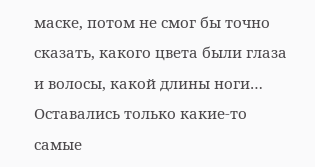маске, потом не смог бы точно сказать, какого цвета были глаза и волосы, какой длины ноги… Оставались только какие-то самые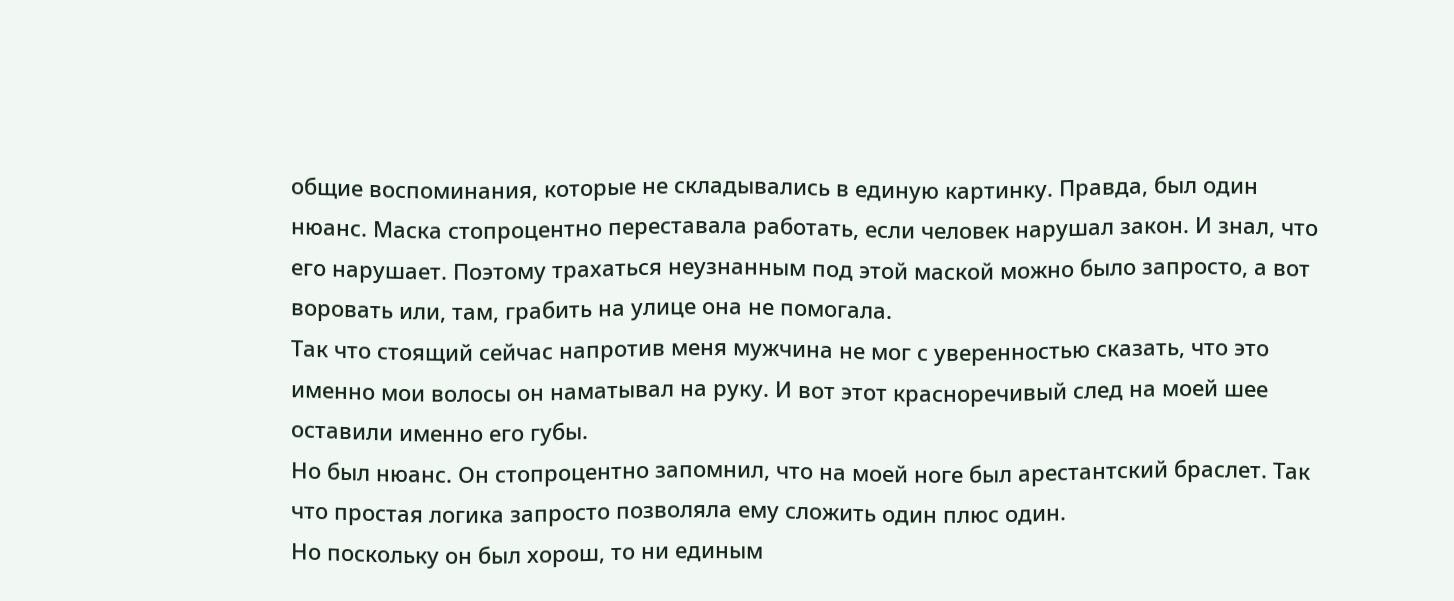общие воспоминания, которые не складывались в единую картинку. Правда, был один нюанс. Маска стопроцентно переставала работать, если человек нарушал закон. И знал, что его нарушает. Поэтому трахаться неузнанным под этой маской можно было запросто, а вот воровать или, там, грабить на улице она не помогала.
Так что стоящий сейчас напротив меня мужчина не мог с уверенностью сказать, что это именно мои волосы он наматывал на руку. И вот этот красноречивый след на моей шее оставили именно его губы.
Но был нюанс. Он стопроцентно запомнил, что на моей ноге был арестантский браслет. Так что простая логика запросто позволяла ему сложить один плюс один.
Но поскольку он был хорош, то ни единым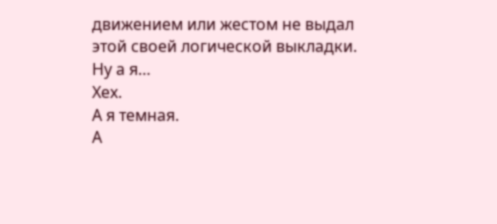движением или жестом не выдал этой своей логической выкладки.
Ну а я…
Хех.
А я темная.
А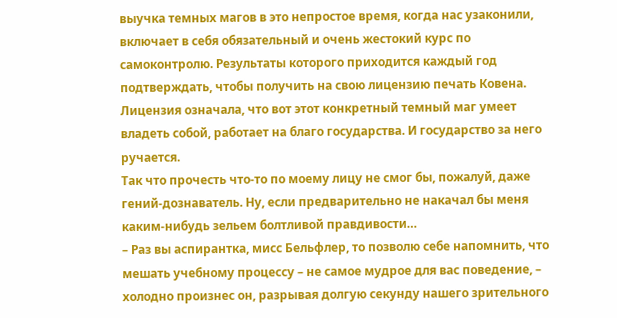выучка темных магов в это непростое время, когда нас узаконили, включает в себя обязательный и очень жестокий курс по самоконтролю. Результаты которого приходится каждый год подтверждать, чтобы получить на свою лицензию печать Ковена. Лицензия означала, что вот этот конкретный темный маг умеет владеть собой, работает на благо государства. И государство за него ручается.
Так что прочесть что-то по моему лицу не смог бы, пожалуй, даже гений-дознаватель. Ну, если предварительно не накачал бы меня каким-нибудь зельем болтливой правдивости…
– Раз вы аспирантка, мисс Бельфлер, то позволю себе напомнить, что мешать учебному процессу – не самое мудрое для вас поведение, – холодно произнес он, разрывая долгую секунду нашего зрительного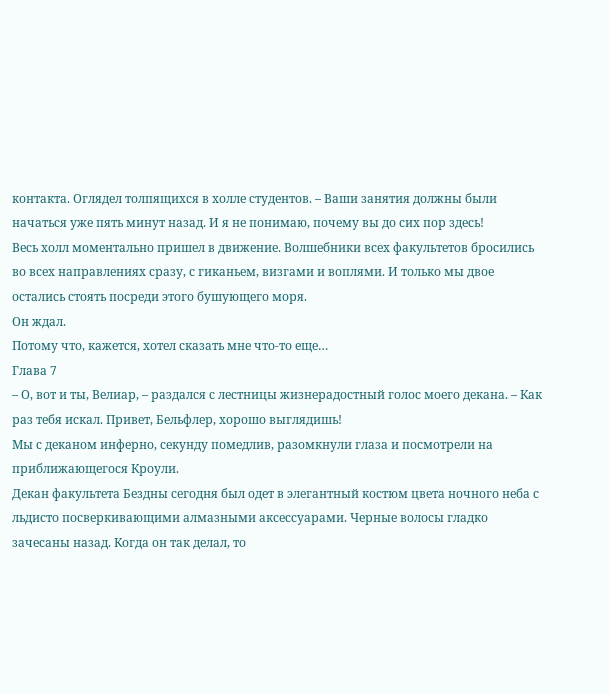контакта. Оглядел толпящихся в холле студентов. – Ваши занятия должны были начаться уже пять минут назад. И я не понимаю, почему вы до сих пор здесь!
Весь холл моментально пришел в движение. Волшебники всех факультетов бросились во всех направлениях сразу, с гиканьем, визгами и воплями. И только мы двое остались стоять посреди этого бушующего моря.
Он ждал.
Потому что, кажется, хотел сказать мне что-то еще…
Глава 7
– О, вот и ты, Велиар, – раздался с лестницы жизнерадостный голос моего декана. – Как раз тебя искал. Привет, Бельфлер, хорошо выглядишь!
Мы с деканом инферно, секунду помедлив, разомкнули глаза и посмотрели на приближающегося Кроули.
Декан факультета Бездны сегодня был одет в элегантный костюм цвета ночного неба с льдисто посверкивающими алмазными аксессуарами. Черные волосы гладко зачесаны назад. Когда он так делал, то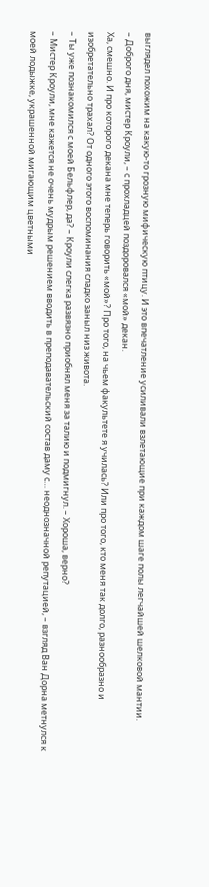выглядел похожим на какую-то грозную мифическую птицу. И это впечатление усиливали взлетающие при каждом шаге полы легчайшей шелковой мантии.
– Доброго дня, мистер Кроули, – с прохладцей поздоровался «мой» декан.
Ха, смешно. И про которого декана мне теперь говорить «мой»? Про того, на чьем факультете я училась? Или про того, кто меня так долго, разнообразно и изобретательно трахал? От одного этого воспоминания сладко заныл низ живота.
– Ты уже познакомился с моей Бельфлер, да? – Кроули слегка развязно приобнял меня за талию и подмигнул. – Хороша, верно?
– Мистер Кроули, мне кажется не очень мудрым решением вводить в преподавательский состав даму с… неоднозначной репутацией, – взгляд Ван Дорна метнулся к моей лодыжке, украшенной мигающим цветными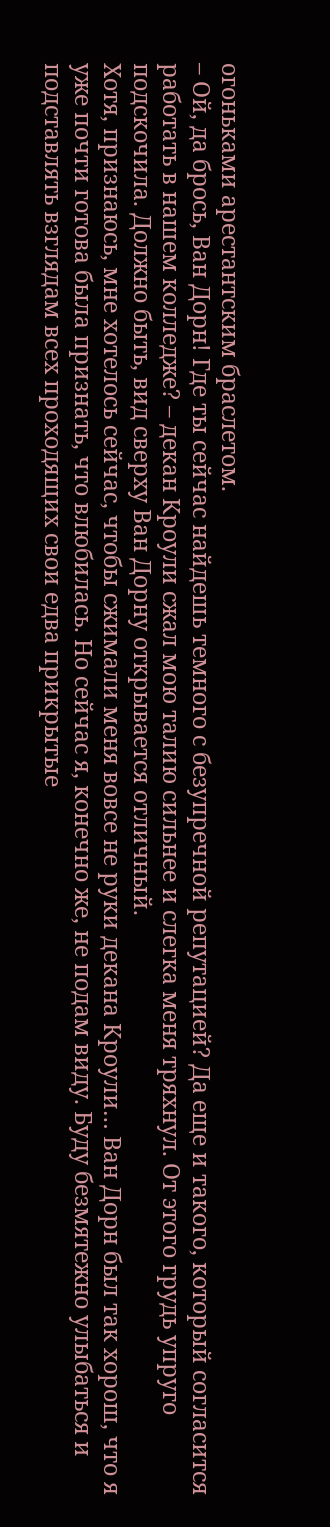огоньками арестантским браслетом.
– Ой, да брось, Ван Дорн! Где ты сейчас найдешь темного с безупречной репутацией? Да еще и такого, который согласится работать в нашем колледже? – декан Кроули сжал мою талию сильнее и слегка меня тряхнул. От этого грудь упруго подскочила. Должно быть, вид сверху Ван Дорну открывается отличный.
Хотя, признаюсь, мне хотелось сейчас, чтобы сжимали меня вовсе не руки декана Кроули… Ван Дорн был так хорош, что я уже почти готова была признать, что влюбилась. Но сейчас я, конечно же, не подам виду. Буду безмятежно улыбаться и подставлять взглядам всех проходящих свои едва прикрытые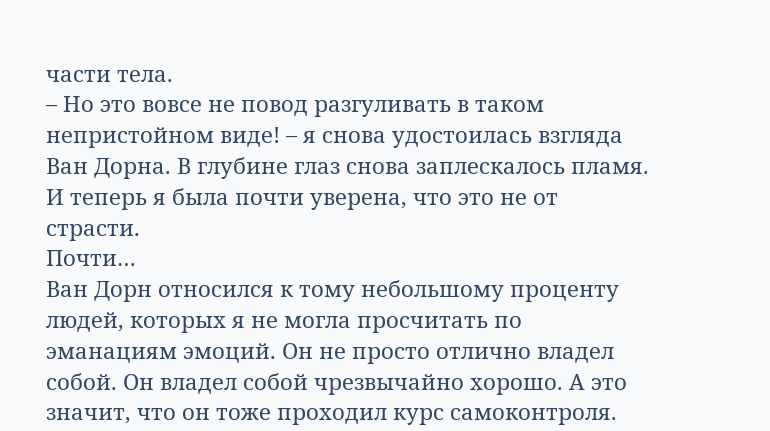части тела.
– Но это вовсе не повод разгуливать в таком непристойном виде! – я снова удостоилась взгляда Ван Дорна. В глубине глаз снова заплескалось пламя. И теперь я была почти уверена, что это не от страсти.
Почти…
Ван Дорн относился к тому небольшому проценту людей, которых я не могла просчитать по эманациям эмоций. Он не просто отлично владел собой. Он владел собой чрезвычайно хорошо. А это значит, что он тоже проходил курс самоконтроля.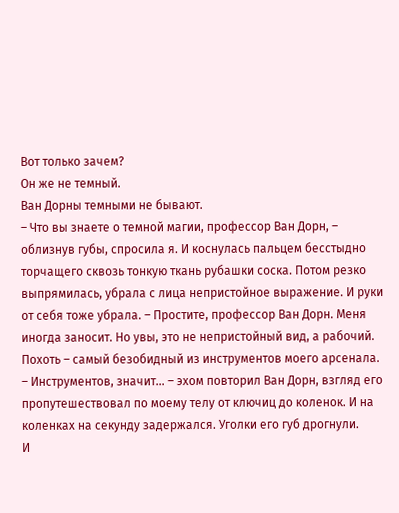Вот только зачем?
Он же не темный.
Ван Дорны темными не бывают.
– Что вы знаете о темной магии, профессор Ван Дорн, – облизнув губы, спросила я. И коснулась пальцем бесстыдно торчащего сквозь тонкую ткань рубашки соска. Потом резко выпрямилась, убрала с лица непристойное выражение. И руки от себя тоже убрала. – Простите, профессор Ван Дорн. Меня иногда заносит. Но увы, это не непристойный вид, а рабочий. Похоть – самый безобидный из инструментов моего арсенала.
– Инструментов, значит… – эхом повторил Ван Дорн, взгляд его пропутешествовал по моему телу от ключиц до коленок. И на коленках на секунду задержался. Уголки его губ дрогнули.
И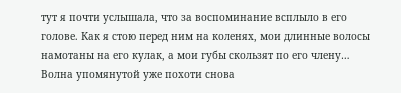тут я почти услышала, что за воспоминание всплыло в его голове. Как я стою перед ним на коленях, мои длинные волосы намотаны на его кулак, а мои губы скользят по его члену…
Волна упомянутой уже похоти снова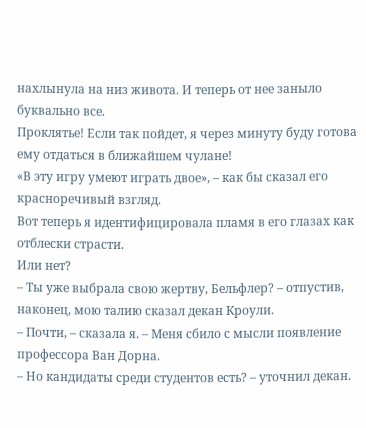нахлынула на низ живота. И теперь от нее заныло буквально все.
Проклятье! Если так пойдет, я через минуту буду готова ему отдаться в ближайшем чулане!
«В эту игру умеют играть двое», – как бы сказал его красноречивый взгляд.
Вот теперь я идентифицировала пламя в его глазах как отблески страсти.
Или нет?
– Ты уже выбрала свою жертву, Бельфлер? – отпустив, наконец, мою талию сказал декан Кроули.
– Почти, – сказала я. – Меня сбило с мысли появление профессора Ван Дорна.
– Но кандидаты среди студентов есть? – уточнил декан.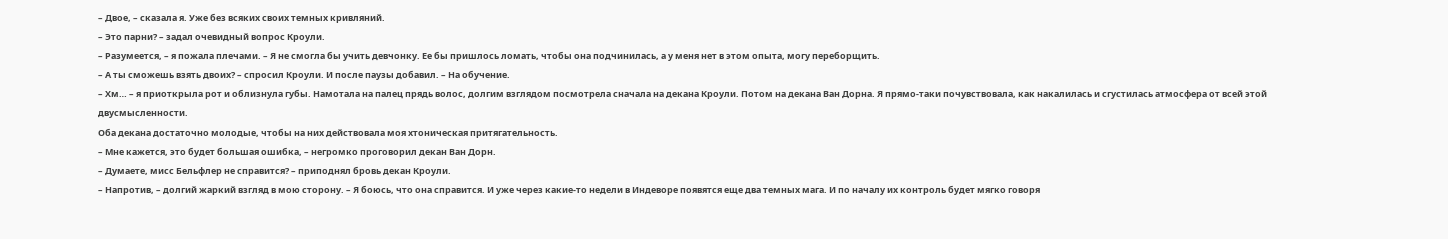– Двое, – сказала я. Уже без всяких своих темных кривляний.
– Это парни? – задал очевидный вопрос Кроули.
– Разумеется, – я пожала плечами. – Я не смогла бы учить девчонку. Ее бы пришлось ломать, чтобы она подчинилась, а у меня нет в этом опыта, могу переборщить.
– А ты сможешь взять двоих? – спросил Кроули. И после паузы добавил. – На обучение.
– Хм… – я приоткрыла рот и облизнула губы. Намотала на палец прядь волос, долгим взглядом посмотрела сначала на декана Кроули. Потом на декана Ван Дорна. Я прямо-таки почувствовала, как накалилась и сгустилась атмосфера от всей этой двусмысленности.
Оба декана достаточно молодые, чтобы на них действовала моя хтоническая притягательность.
– Мне кажется, это будет большая ошибка, – негромко проговорил декан Ван Дорн.
– Думаете, мисс Бельфлер не справится? – приподнял бровь декан Кроули.
– Напротив, – долгий жаркий взгляд в мою сторону. – Я боюсь, что она справится. И уже через какие-то недели в Индеворе появятся еще два темных мага. И по началу их контроль будет мягко говоря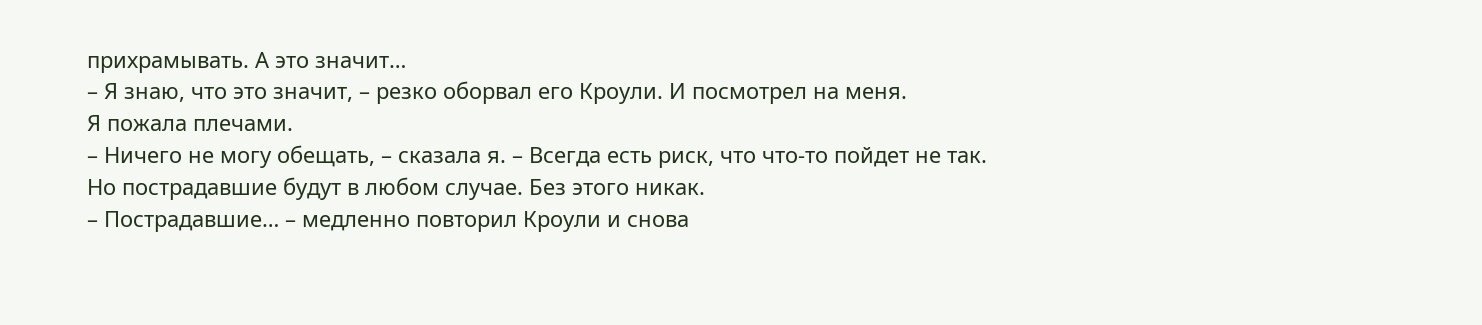прихрамывать. А это значит…
– Я знаю, что это значит, – резко оборвал его Кроули. И посмотрел на меня.
Я пожала плечами.
– Ничего не могу обещать, – сказала я. – Всегда есть риск, что что-то пойдет не так. Но пострадавшие будут в любом случае. Без этого никак.
– Пострадавшие… – медленно повторил Кроули и снова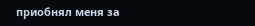приобнял меня за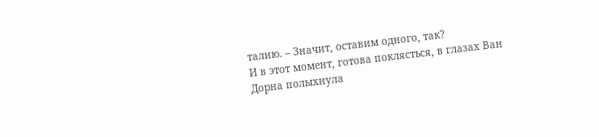талию. – Значит, оставим одного, так?
И в этот момент, готова поклясться, в глазах Ван Дорна полыхнула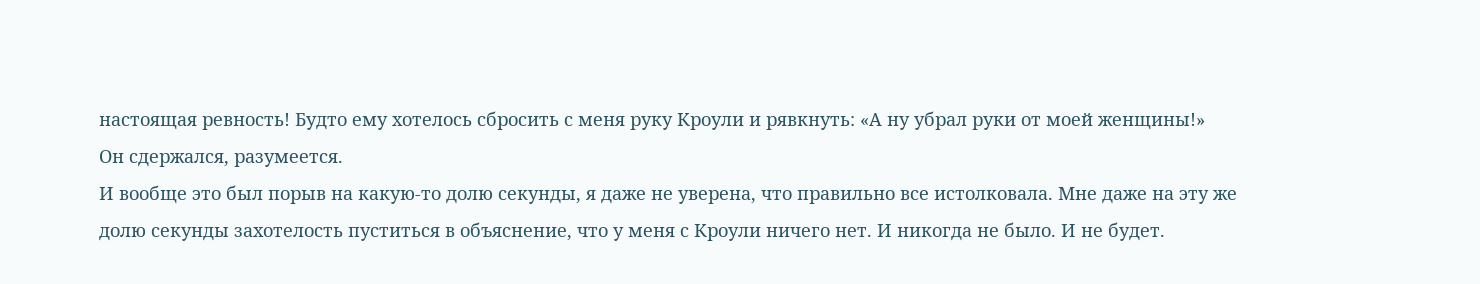настоящая ревность! Будто ему хотелось сбросить с меня руку Кроули и рявкнуть: «А ну убрал руки от моей женщины!»
Он сдержался, разумеется.
И вообще это был порыв на какую-то долю секунды, я даже не уверена, что правильно все истолковала. Мне даже на эту же долю секунды захотелость пуститься в объяснение, что у меня с Кроули ничего нет. И никогда не было. И не будет.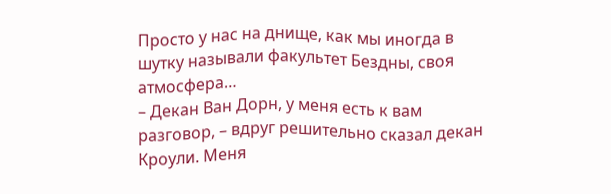Просто у нас на днище, как мы иногда в шутку называли факультет Бездны, своя атмосфера…
– Декан Ван Дорн, у меня есть к вам разговор, – вдруг решительно сказал декан Кроули. Меня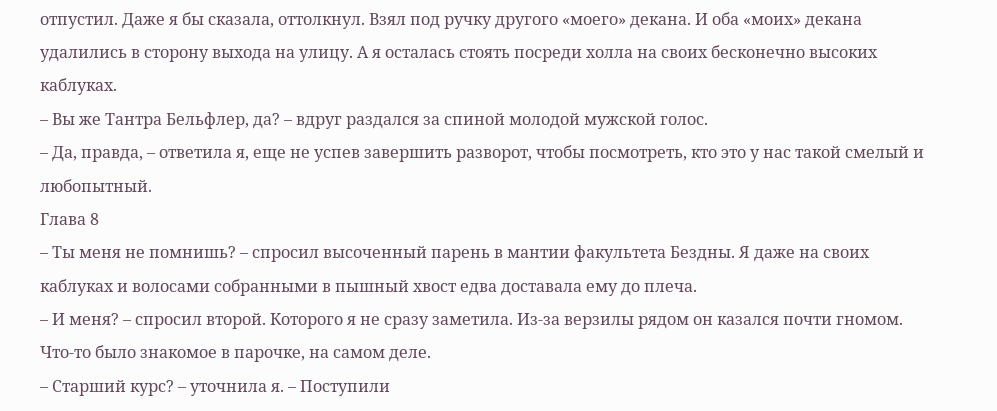отпустил. Даже я бы сказала, оттолкнул. Взял под ручку другого «моего» декана. И оба «моих» декана удалились в сторону выхода на улицу. А я осталась стоять посреди холла на своих бесконечно высоких каблуках.
– Вы же Тантра Бельфлер, да? – вдруг раздался за спиной молодой мужской голос.
– Да, правда, – ответила я, еще не успев завершить разворот, чтобы посмотреть, кто это у нас такой смелый и любопытный.
Глава 8
– Ты меня не помнишь? – спросил высоченный парень в мантии факультета Бездны. Я даже на своих каблуках и волосами собранными в пышный хвост едва доставала ему до плеча.
– И меня? – спросил второй. Которого я не сразу заметила. Из-за верзилы рядом он казался почти гномом.
Что-то было знакомое в парочке, на самом деле.
– Старший курс? – уточнила я. – Поступили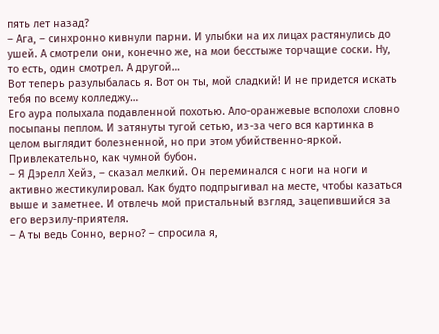пять лет назад?
– Ага, – синхронно кивнули парни. И улыбки на их лицах растянулись до ушей. А смотрели они, конечно же, на мои бесстыже торчащие соски. Ну, то есть, один смотрел. А другой…
Вот теперь разулыбалась я. Вот он ты, мой сладкий! И не придется искать тебя по всему колледжу…
Его аура полыхала подавленной похотью. Ало-оранжевые всполохи словно посыпаны пеплом. И затянуты тугой сетью, из-за чего вся картинка в целом выглядит болезненной, но при этом убийственно-яркой. Привлекательно, как чумной бубон.
– Я Дэрелл Хейз, – сказал мелкий. Он переминался с ноги на ноги и активно жестикулировал. Как будто подпрыгивал на месте, чтобы казаться выше и заметнее. И отвлечь мой пристальный взгляд, зацепившийся за его верзилу-приятеля.
– А ты ведь Сонно, верно? – спросила я,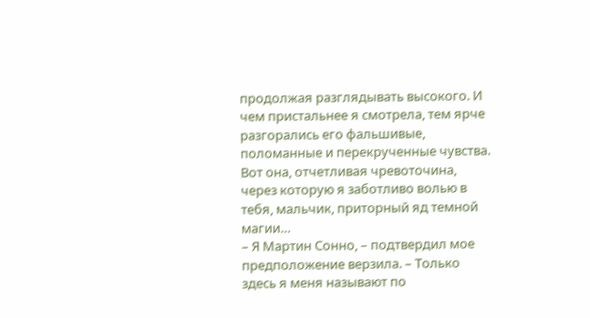продолжая разглядывать высокого. И чем пристальнее я смотрела, тем ярче разгорались его фальшивые, поломанные и перекрученные чувства. Вот она, отчетливая чревоточина, через которую я заботливо волью в тебя, мальчик, приторный яд темной магии…
– Я Мартин Сонно, – подтвердил мое предположение верзила. – Только здесь я меня называют по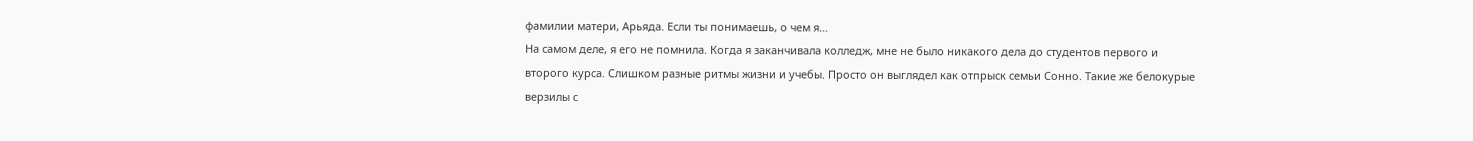фамилии матери, Арьяда. Если ты понимаешь, о чем я…
На самом деле, я его не помнила. Когда я заканчивала колледж, мне не было никакого дела до студентов первого и второго курса. Слишком разные ритмы жизни и учебы. Просто он выглядел как отпрыск семьи Сонно. Такие же белокурые верзилы с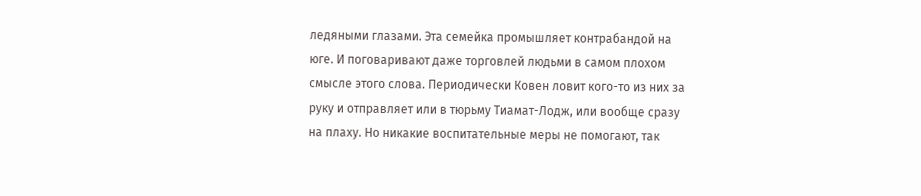ледяными глазами. Эта семейка промышляет контрабандой на юге. И поговаривают даже торговлей людьми в самом плохом смысле этого слова. Периодически Ковен ловит кого-то из них за руку и отправляет или в тюрьму Тиамат-Лодж, или вообще сразу на плаху. Но никакие воспитательные меры не помогают, так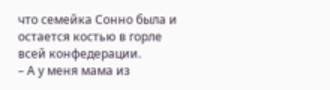что семейка Сонно была и остается костью в горле всей конфедерации.
– А у меня мама из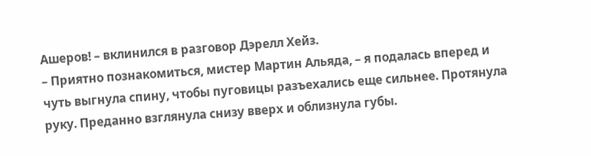Ашеров! – вклинился в разговор Дэрелл Хейз.
– Приятно познакомиться, мистер Мартин Альяда, – я подалась вперед и чуть выгнула спину, чтобы пуговицы разъехались еще сильнее. Протянула руку. Преданно взглянула снизу вверх и облизнула губы.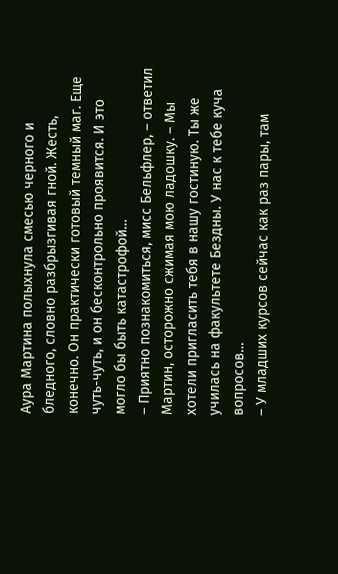Аура Мартина полыхнула смесью черного и бледного, словно разбрызгивая гной. Жесть, конечно. Он практически готовый темный маг. Еще чуть-чуть, и он бесконтрольно проявится. И это могло бы быть катастрофой…
– Приятно познакомиться, мисс Бельфлер, – ответил Мартин, осторожно сжимая мою ладошку. – Мы хотели пригласить тебя в нашу гостиную. Ты же училась на факультете Бездны. У нас к тебе куча вопросов…
– У младших курсов сейчас как раз пары, там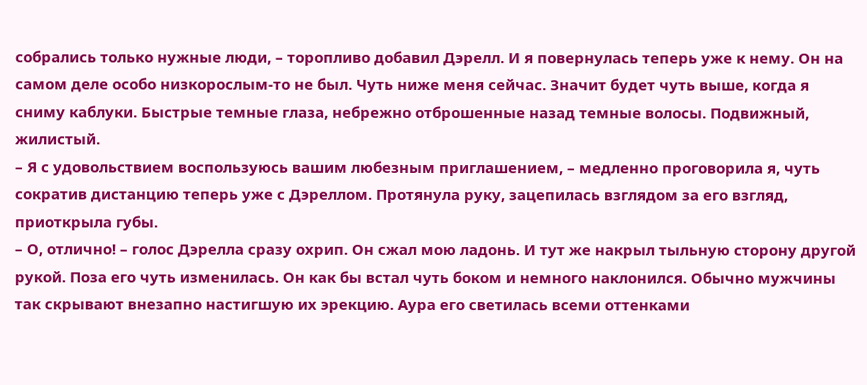собрались только нужные люди, – торопливо добавил Дэрелл. И я повернулась теперь уже к нему. Он на самом деле особо низкорослым-то не был. Чуть ниже меня сейчас. Значит будет чуть выше, когда я сниму каблуки. Быстрые темные глаза, небрежно отброшенные назад темные волосы. Подвижный, жилистый.
– Я с удовольствием воспользуюсь вашим любезным приглашением, – медленно проговорила я, чуть сократив дистанцию теперь уже с Дэреллом. Протянула руку, зацепилась взглядом за его взгляд, приоткрыла губы.
– О, отлично! – голос Дэрелла сразу охрип. Он сжал мою ладонь. И тут же накрыл тыльную сторону другой рукой. Поза его чуть изменилась. Он как бы встал чуть боком и немного наклонился. Обычно мужчины так скрывают внезапно настигшую их эрекцию. Аура его светилась всеми оттенками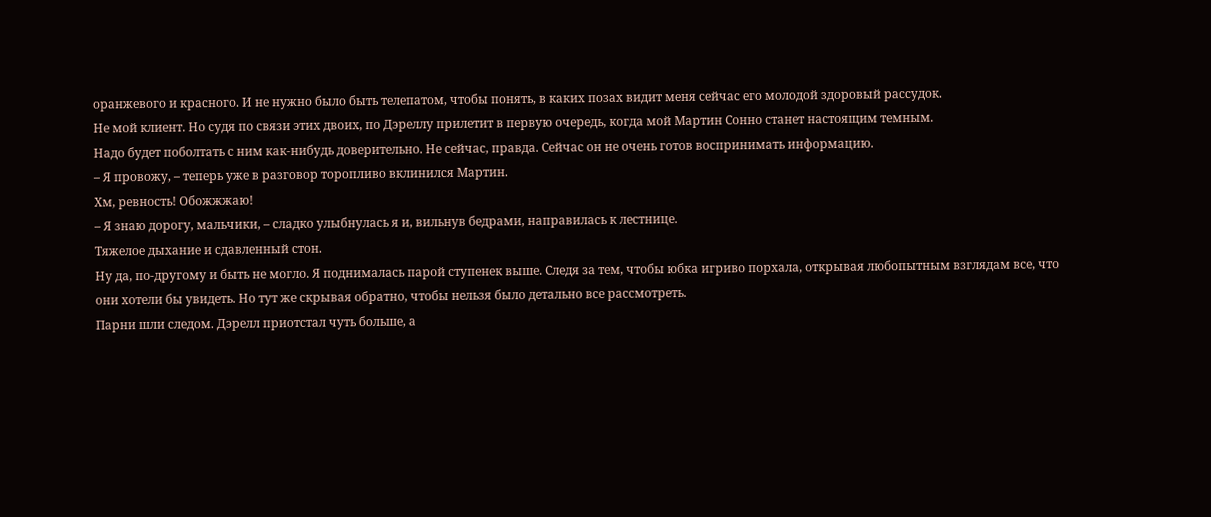оранжевого и красного. И не нужно было быть телепатом, чтобы понять, в каких позах видит меня сейчас его молодой здоровый рассудок.
Не мой клиент. Но судя по связи этих двоих, по Дэреллу прилетит в первую очередь, когда мой Мартин Сонно станет настоящим темным.
Надо будет поболтать с ним как-нибудь доверительно. Не сейчас, правда. Сейчас он не очень готов воспринимать информацию.
– Я провожу, – теперь уже в разговор торопливо вклинился Мартин.
Хм, ревность! Обожжжаю!
– Я знаю дорогу, мальчики, – сладко улыбнулась я и, вильнув бедрами, направилась к лестнице.
Тяжелое дыхание и сдавленный стон.
Ну да, по-другому и быть не могло. Я поднималась парой ступенек выше. Следя за тем, чтобы юбка игриво порхала, открывая любопытным взглядам все, что они хотели бы увидеть. Но тут же скрывая обратно, чтобы нельзя было детально все рассмотреть.
Парни шли следом. Дэрелл приотстал чуть больше, а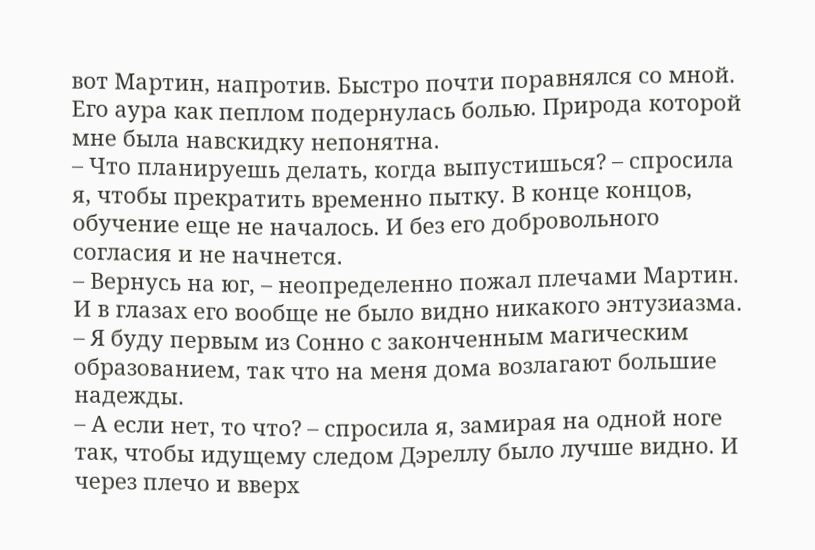вот Мартин, напротив. Быстро почти поравнялся со мной. Его аура как пеплом подернулась болью. Природа которой мне была навскидку непонятна.
– Что планируешь делать, когда выпустишься? – спросила я, чтобы прекратить временно пытку. В конце концов, обучение еще не началось. И без его добровольного согласия и не начнется.
– Вернусь на юг, – неопределенно пожал плечами Мартин. И в глазах его вообще не было видно никакого энтузиазма. – Я буду первым из Сонно с законченным магическим образованием, так что на меня дома возлагают большие надежды.
– А если нет, то что? – спросила я, замирая на одной ноге так, чтобы идущему следом Дэреллу было лучше видно. И через плечо и вверх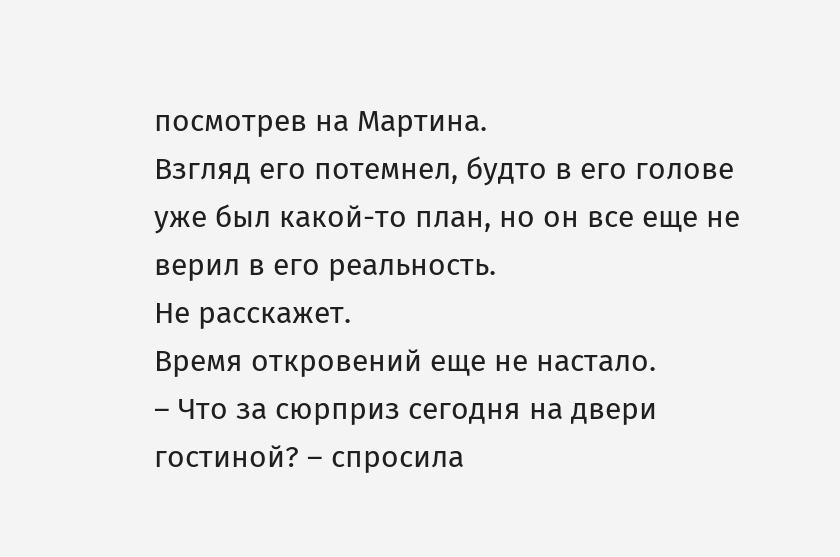посмотрев на Мартина.
Взгляд его потемнел, будто в его голове уже был какой-то план, но он все еще не верил в его реальность.
Не расскажет.
Время откровений еще не настало.
– Что за сюрприз сегодня на двери гостиной? – спросила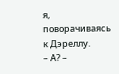я, поворачиваясь к Дэреллу.
– А? –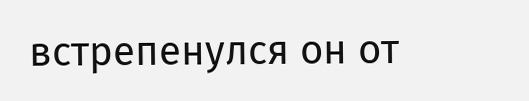встрепенулся он от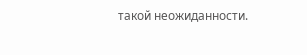такой неожиданности.